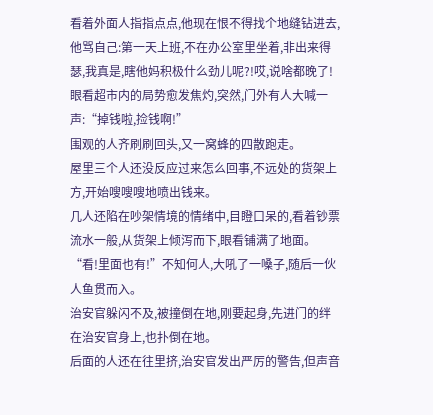看着外面人指指点点,他现在恨不得找个地缝钻进去,他骂自己:第一天上班,不在办公室里坐着,非出来得瑟,我真是,瞎他妈积极什么劲儿呢?!哎,说啥都晚了!
眼看超市内的局势愈发焦灼,突然,门外有人大喊一声:“掉钱啦,捡钱啊!”
围观的人齐刷刷回头,又一窝蜂的四散跑走。
屋里三个人还没反应过来怎么回事,不远处的货架上方,开始嗖嗖嗖地喷出钱来。
几人还陷在吵架情境的情绪中,目瞪口呆的,看着钞票流水一般,从货架上倾泻而下,眼看铺满了地面。
“看!里面也有!”不知何人,大吼了一嗓子,随后一伙人鱼贯而入。
治安官躲闪不及,被撞倒在地,刚要起身,先进门的绊在治安官身上,也扑倒在地。
后面的人还在往里挤,治安官发出严厉的警告,但声音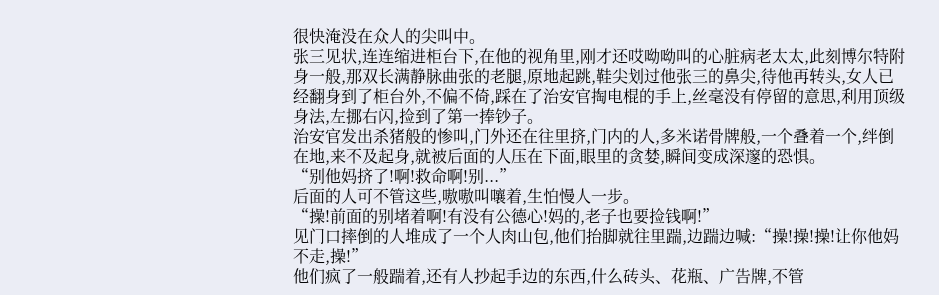很快淹没在众人的尖叫中。
张三见状,连连缩进柜台下,在他的视角里,刚才还哎呦呦叫的心脏病老太太,此刻博尔特附身一般,那双长满静脉曲张的老腿,原地起跳,鞋尖划过他张三的鼻尖,待他再转头,女人已经翻身到了柜台外,不偏不倚,踩在了治安官掏电棍的手上,丝毫没有停留的意思,利用顶级身法,左挪右闪,捡到了第一捧钞子。
治安官发出杀猪般的惨叫,门外还在往里挤,门内的人,多米诺骨牌般,一个叠着一个,绊倒在地,来不及起身,就被后面的人压在下面,眼里的贪婪,瞬间变成深邃的恐惧。
“别他妈挤了!啊!救命啊!别...”
后面的人可不管这些,嗷嗷叫嚷着,生怕慢人一步。
“操!前面的别堵着啊!有没有公德心!妈的,老子也要捡钱啊!”
见门口摔倒的人堆成了一个人肉山包,他们抬脚就往里踹,边踹边喊:“操!操!操!让你他妈不走,操!”
他们疯了一般踹着,还有人抄起手边的东西,什么砖头、花瓶、广告牌,不管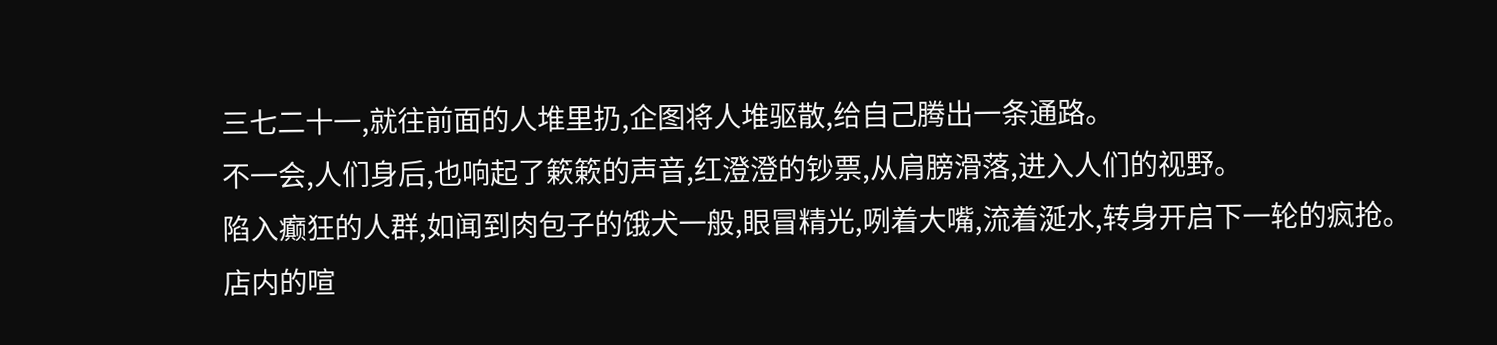三七二十一,就往前面的人堆里扔,企图将人堆驱散,给自己腾出一条通路。
不一会,人们身后,也响起了簌簌的声音,红澄澄的钞票,从肩膀滑落,进入人们的视野。
陷入癫狂的人群,如闻到肉包子的饿犬一般,眼冒精光,咧着大嘴,流着涎水,转身开启下一轮的疯抢。
店内的喧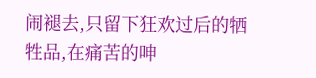闹褪去,只留下狂欢过后的牺牲品,在痛苦的呻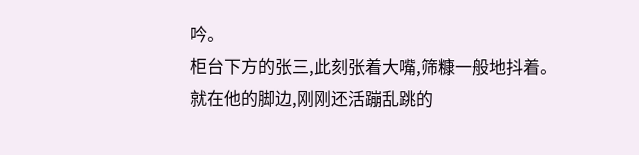吟。
柜台下方的张三,此刻张着大嘴,筛糠一般地抖着。
就在他的脚边,刚刚还活蹦乱跳的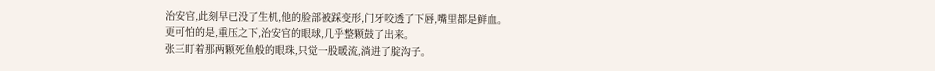治安官,此刻早已没了生机,他的脸部被踩变形,门牙咬透了下唇,嘴里都是鲜血。
更可怕的是,重压之下,治安官的眼球,几乎整颗鼓了出来。
张三盯着那两颗死鱼般的眼珠,只觉一股暖流,淌进了腚沟子。